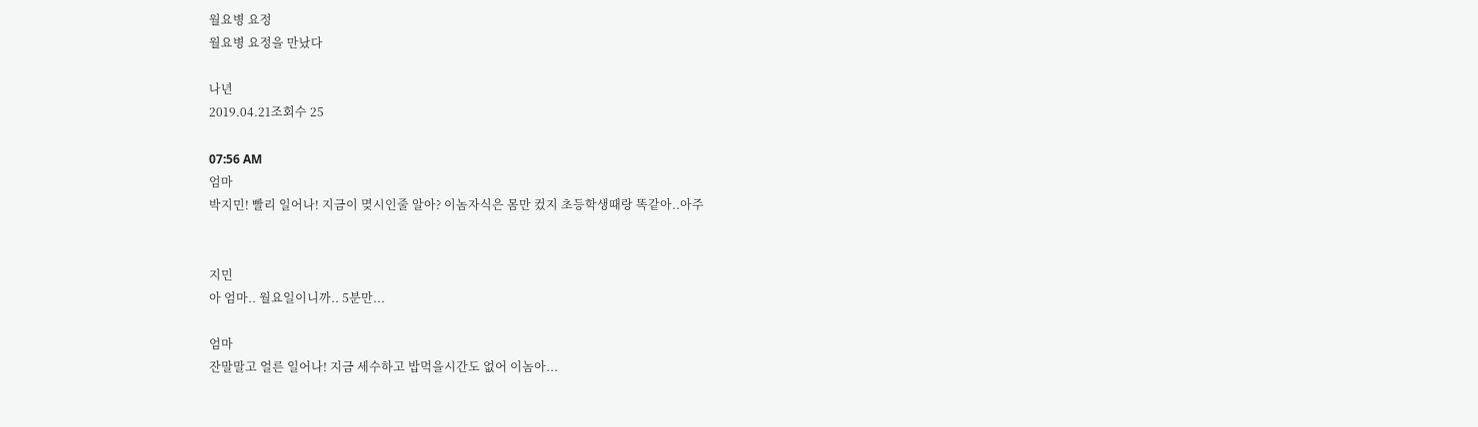월요병 요정
월요병 요정을 만났다

나년
2019.04.21조회수 25

07:56 AM
엄마
박지민! 빨리 일어나! 지금이 몆시인줄 알아? 이놈자식은 몸만 컸지 초등학생때랑 똑같아..아주


지민
아 엄마.. 월요일이니까.. 5분만...

엄마
잔말말고 얼른 일어나! 지금 세수하고 밥먹을시간도 없어 이놈아...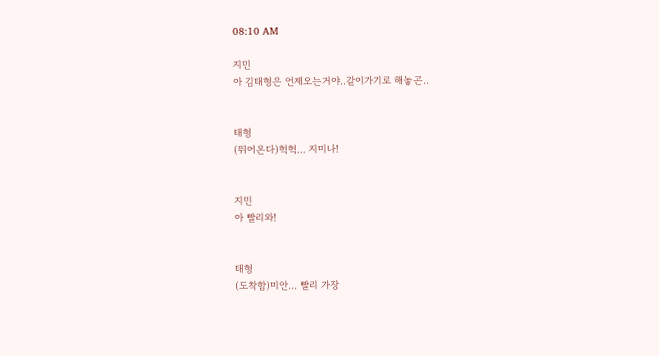08:10 AM

지민
아 김태형은 언제오는거야..같이가기로 해놓곤..


태형
(뛰어온다)헉헉... 지미나!


지민
아 빨리와!


태형
(도착함)미안... 빨리 가장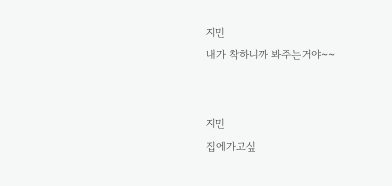지민
내가 착하니까 봐주는거야~~


지민
집에가고싶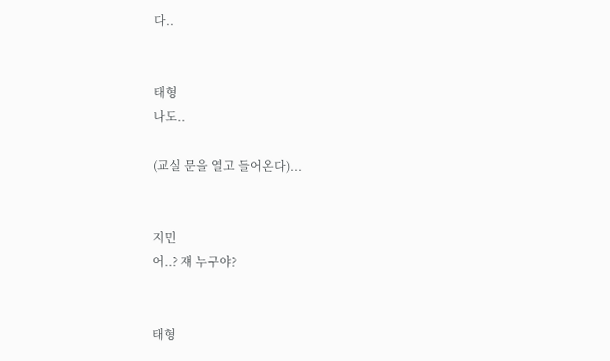다..


태형
나도..

(교실 문을 열고 들어온다)...


지민
어..? 쟤 누구야?


태형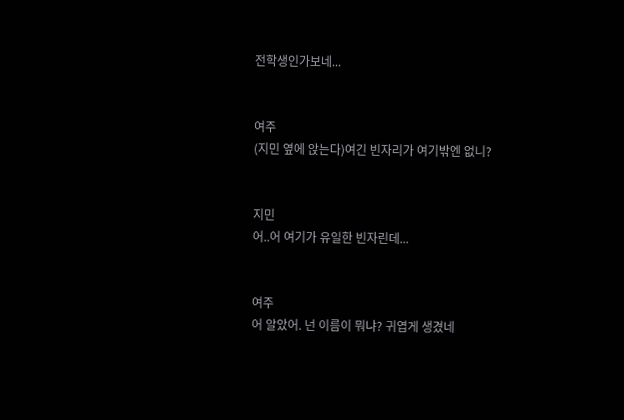전학생인가보네...


여주
(지민 옆에 앉는다)여긴 빈자리가 여기밖엔 없니?


지민
어..어 여기가 유일한 빈자린데...


여주
어 알았어. 넌 이름이 뭐냐? 귀엽게 생겼네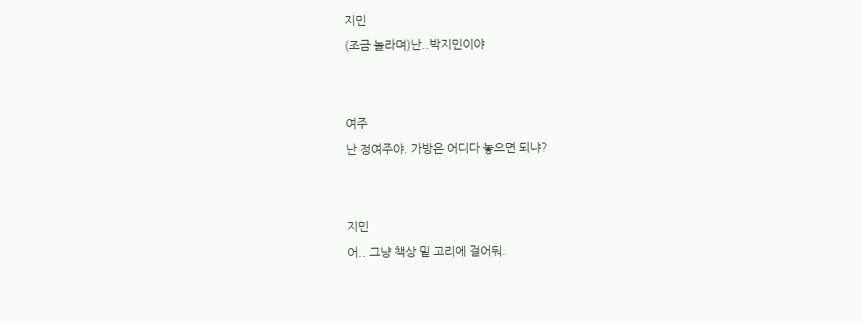지민
(조금 놀라며)난..박지민이야


여주
난 정여주야. 가방은 어디다 놓으면 되냐?


지민
어.. 그냥 책상 밑 고리에 걸어둬.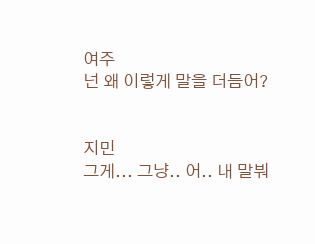여주
넌 왜 이렇게 말을 더듬어?


지민
그게... 그냥.. 어.. 내 말붜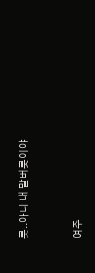룻..아니 내 말버릇이야


여주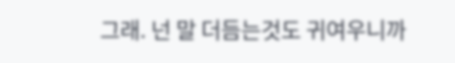그래. 넌 말 더듬는것도 귀여우니까